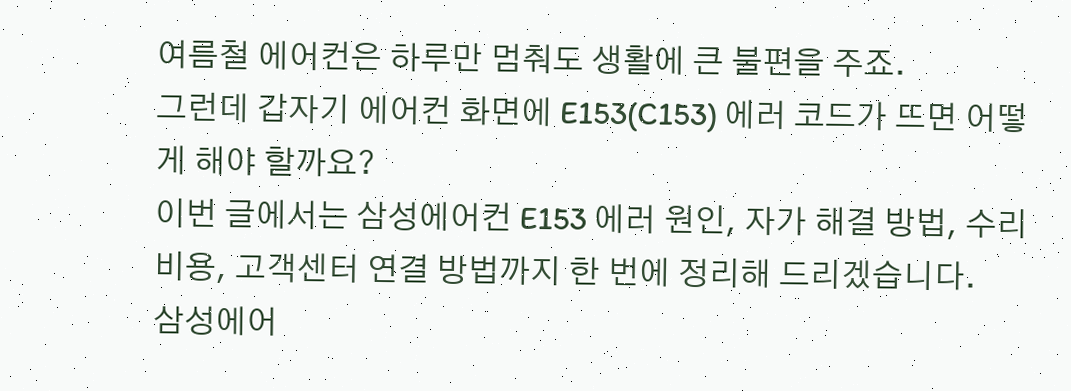여름철 에어컨은 하루만 멈춰도 생활에 큰 불편을 주죠.
그런데 갑자기 에어컨 화면에 E153(C153) 에러 코드가 뜨면 어떻게 해야 할까요?
이번 글에서는 삼성에어컨 E153 에러 원인, 자가 해결 방법, 수리비용, 고객센터 연결 방법까지 한 번에 정리해 드리겠습니다.
삼성에어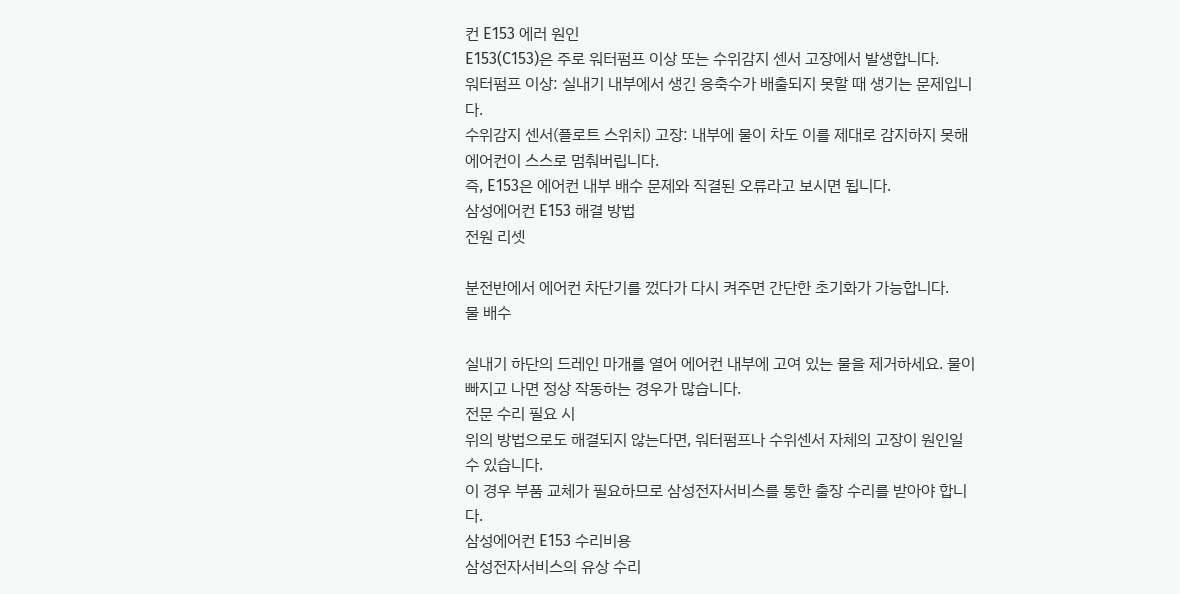컨 E153 에러 원인
E153(C153)은 주로 워터펌프 이상 또는 수위감지 센서 고장에서 발생합니다.
워터펌프 이상: 실내기 내부에서 생긴 응축수가 배출되지 못할 때 생기는 문제입니다.
수위감지 센서(플로트 스위치) 고장: 내부에 물이 차도 이를 제대로 감지하지 못해 에어컨이 스스로 멈춰버립니다.
즉, E153은 에어컨 내부 배수 문제와 직결된 오류라고 보시면 됩니다.
삼성에어컨 E153 해결 방법
전원 리셋

분전반에서 에어컨 차단기를 껐다가 다시 켜주면 간단한 초기화가 가능합니다.
물 배수

실내기 하단의 드레인 마개를 열어 에어컨 내부에 고여 있는 물을 제거하세요. 물이 빠지고 나면 정상 작동하는 경우가 많습니다.
전문 수리 필요 시
위의 방법으로도 해결되지 않는다면, 워터펌프나 수위센서 자체의 고장이 원인일 수 있습니다.
이 경우 부품 교체가 필요하므로 삼성전자서비스를 통한 출장 수리를 받아야 합니다.
삼성에어컨 E153 수리비용
삼성전자서비스의 유상 수리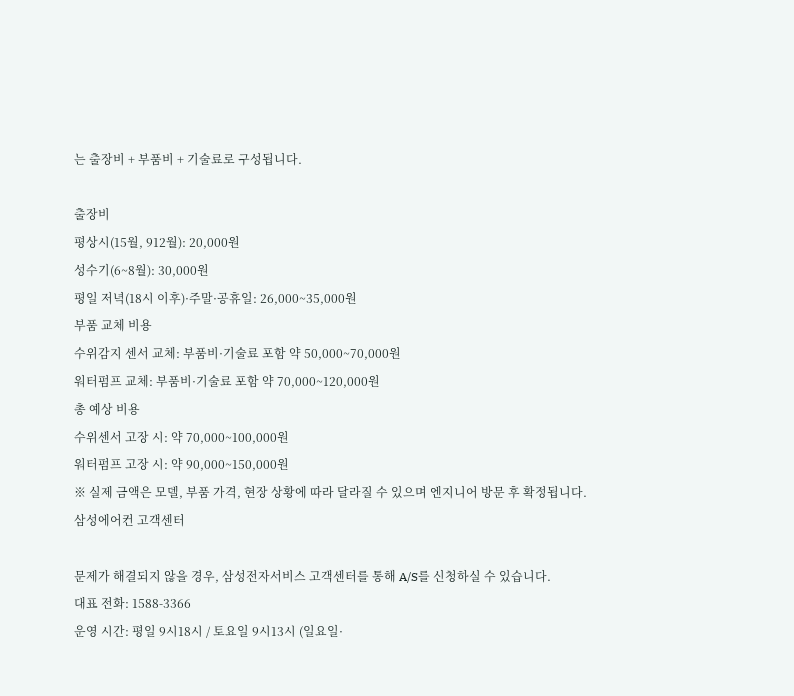는 출장비 + 부품비 + 기술료로 구성됩니다.

출장비
평상시(15월, 912월): 20,000원
성수기(6~8월): 30,000원
평일 저녁(18시 이후)·주말·공휴일: 26,000~35,000원
부품 교체 비용
수위감지 센서 교체: 부품비·기술료 포함 약 50,000~70,000원
워터펌프 교체: 부품비·기술료 포함 약 70,000~120,000원
총 예상 비용
수위센서 고장 시: 약 70,000~100,000원
워터펌프 고장 시: 약 90,000~150,000원
※ 실제 금액은 모델, 부품 가격, 현장 상황에 따라 달라질 수 있으며 엔지니어 방문 후 확정됩니다.
삼성에어컨 고객센터

문제가 해결되지 않을 경우, 삼성전자서비스 고객센터를 통해 A/S를 신청하실 수 있습니다.
대표 전화: 1588-3366
운영 시간: 평일 9시18시 / 토요일 9시13시 (일요일·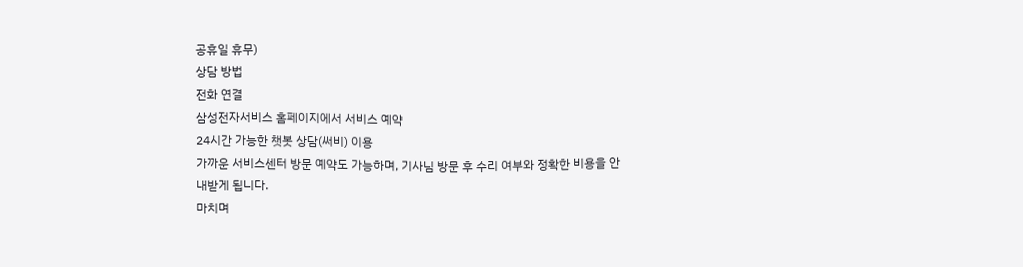공휴일 휴무)
상담 방법
전화 연결
삼성전자서비스 홈페이지에서 서비스 예약
24시간 가능한 챗봇 상담(써비) 이용
가까운 서비스센터 방문 예약도 가능하며, 기사님 방문 후 수리 여부와 정확한 비용을 안내받게 됩니다.
마치며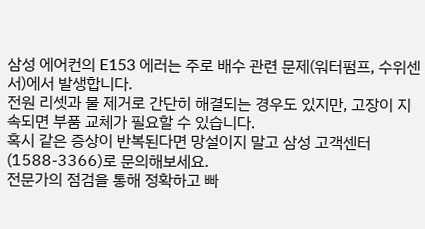삼성 에어컨의 E153 에러는 주로 배수 관련 문제(워터펌프, 수위센서)에서 발생합니다.
전원 리셋과 물 제거로 간단히 해결되는 경우도 있지만, 고장이 지속되면 부품 교체가 필요할 수 있습니다.
혹시 같은 증상이 반복된다면 망설이지 말고 삼성 고객센터(1588-3366)로 문의해보세요.
전문가의 점검을 통해 정확하고 빠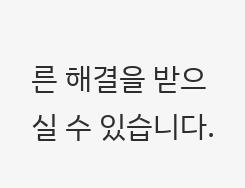른 해결을 받으실 수 있습니다.